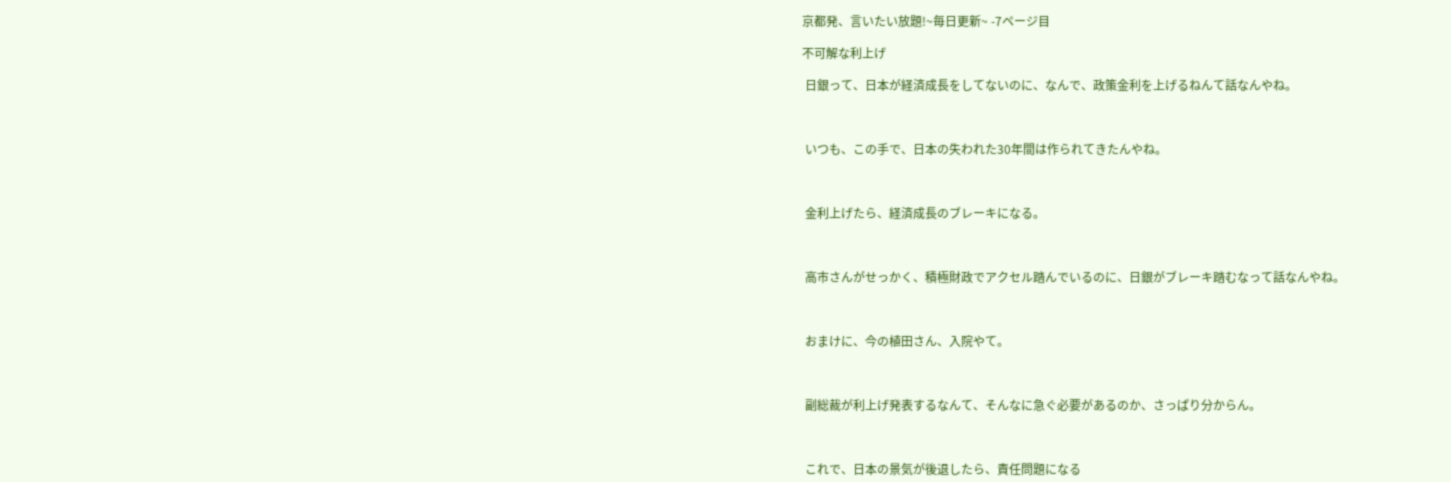京都発、言いたい放題!~毎日更新~ -7ページ目

不可解な利上げ

 日銀って、日本が経済成長をしてないのに、なんで、政策金利を上げるねんて話なんやね。



 いつも、この手で、日本の失われた30年間は作られてきたんやね。



 金利上げたら、経済成長のブレーキになる。



 高市さんがせっかく、積極財政でアクセル踏んでいるのに、日銀がブレーキ踏むなって話なんやね。



 おまけに、今の植田さん、入院やて。



 副総裁が利上げ発表するなんて、そんなに急ぐ必要があるのか、さっぱり分からん。



 これで、日本の景気が後退したら、責任問題になる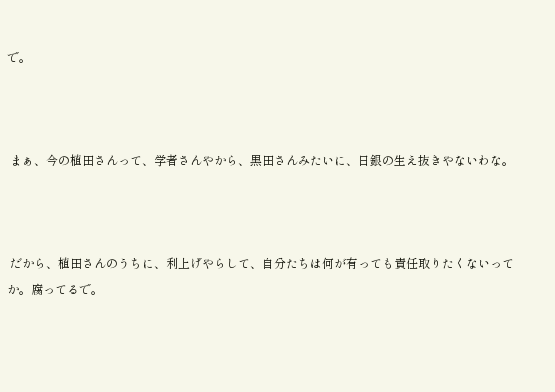で。



 まぁ、今の植田さんって、学者さんやから、黒田さんみたいに、日銀の生え抜きやないわな。



 だから、植田さんのうちに、利上げやらして、自分たちは何が有っても責任取りたくないってか。腐ってるで。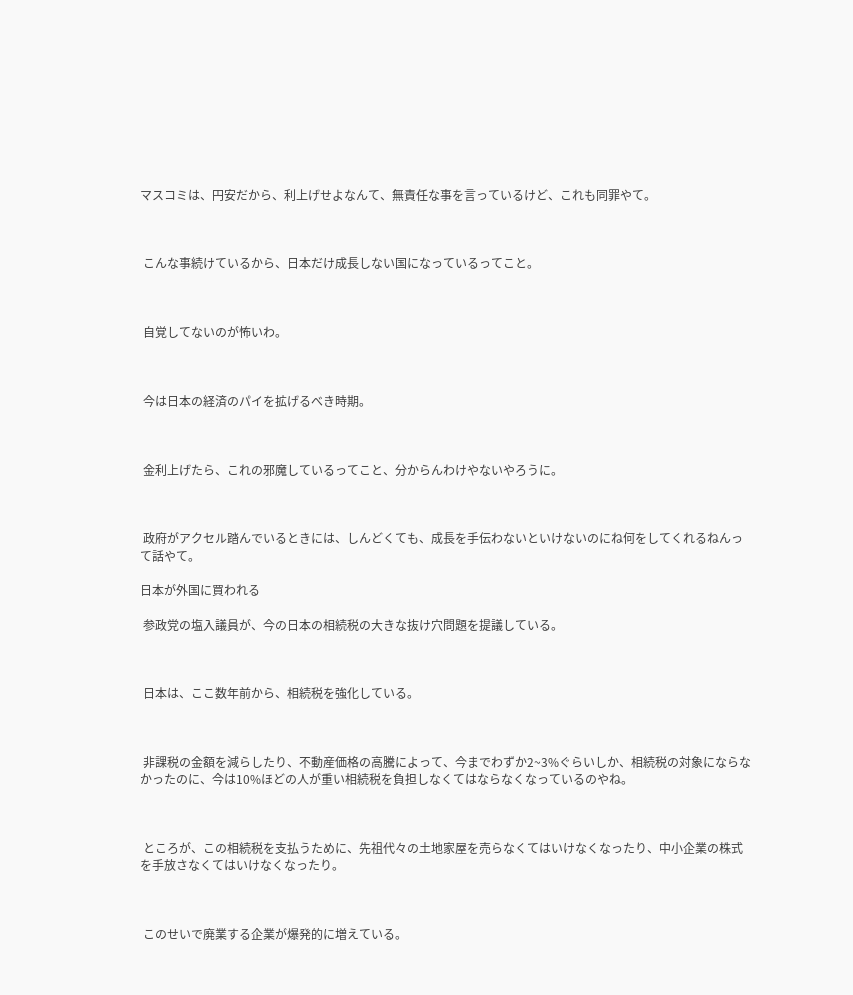マスコミは、円安だから、利上げせよなんて、無責任な事を言っているけど、これも同罪やて。



 こんな事続けているから、日本だけ成長しない国になっているってこと。



 自覚してないのが怖いわ。



 今は日本の経済のパイを拡げるべき時期。



 金利上げたら、これの邪魔しているってこと、分からんわけやないやろうに。



 政府がアクセル踏んでいるときには、しんどくても、成長を手伝わないといけないのにね何をしてくれるねんって話やて。

日本が外国に買われる

 参政党の塩入議員が、今の日本の相続税の大きな抜け穴問題を提議している。



 日本は、ここ数年前から、相続税を強化している。



 非課税の金額を減らしたり、不動産価格の高騰によって、今までわずか2~3%ぐらいしか、相続税の対象にならなかったのに、今は10%ほどの人が重い相続税を負担しなくてはならなくなっているのやね。



 ところが、この相続税を支払うために、先祖代々の土地家屋を売らなくてはいけなくなったり、中小企業の株式を手放さなくてはいけなくなったり。



 このせいで廃業する企業が爆発的に増えている。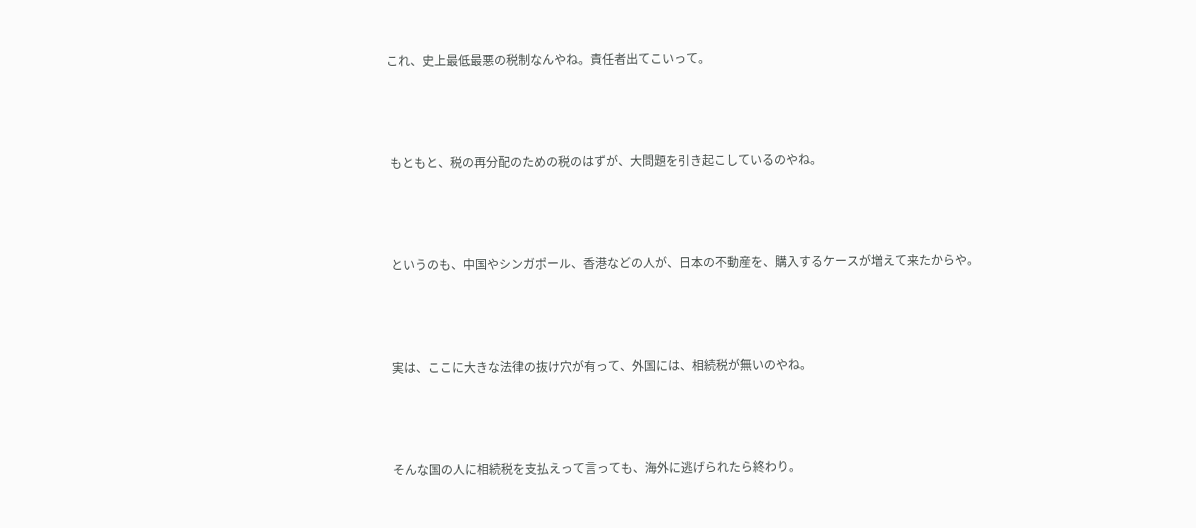これ、史上最低最悪の税制なんやね。責任者出てこいって。



 もともと、税の再分配のための税のはずが、大問題を引き起こしているのやね。



 というのも、中国やシンガポール、香港などの人が、日本の不動産を、購入するケースが増えて来たからや。



 実は、ここに大きな法律の抜け穴が有って、外国には、相続税が無いのやね。



 そんな国の人に相続税を支払えって言っても、海外に逃げられたら終わり。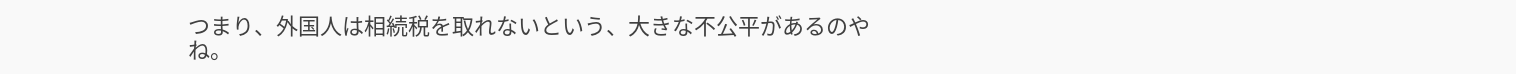つまり、外国人は相続税を取れないという、大きな不公平があるのやね。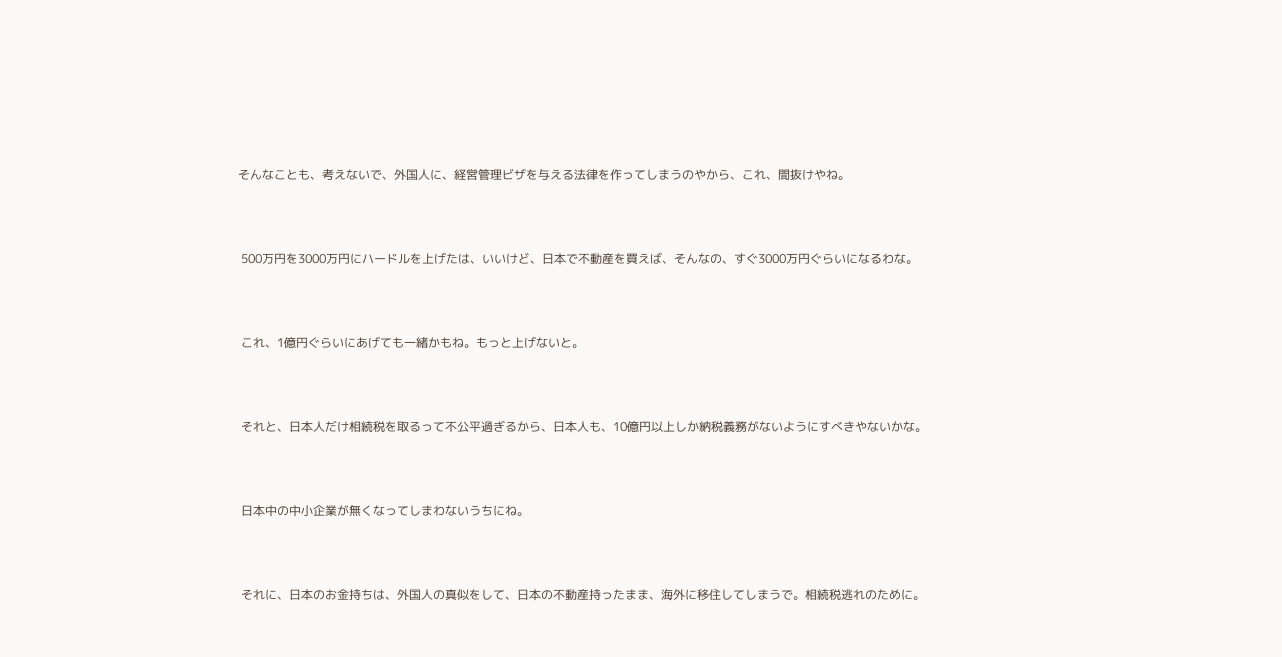そんなことも、考えないで、外国人に、経営管理ビザを与える法律を作ってしまうのやから、これ、間抜けやね。



 500万円を3000万円にハードルを上げたは、いいけど、日本で不動産を買えば、そんなの、すぐ3000万円ぐらいになるわな。



 これ、1億円ぐらいにあげても一緒かもね。もっと上げないと。



 それと、日本人だけ相続税を取るって不公平過ぎるから、日本人も、10億円以上しか納税義務がないようにすべきやないかな。



 日本中の中小企業が無くなってしまわないうちにね。



 それに、日本のお金持ちは、外国人の真似をして、日本の不動産持ったまま、海外に移住してしまうで。相続税逃れのために。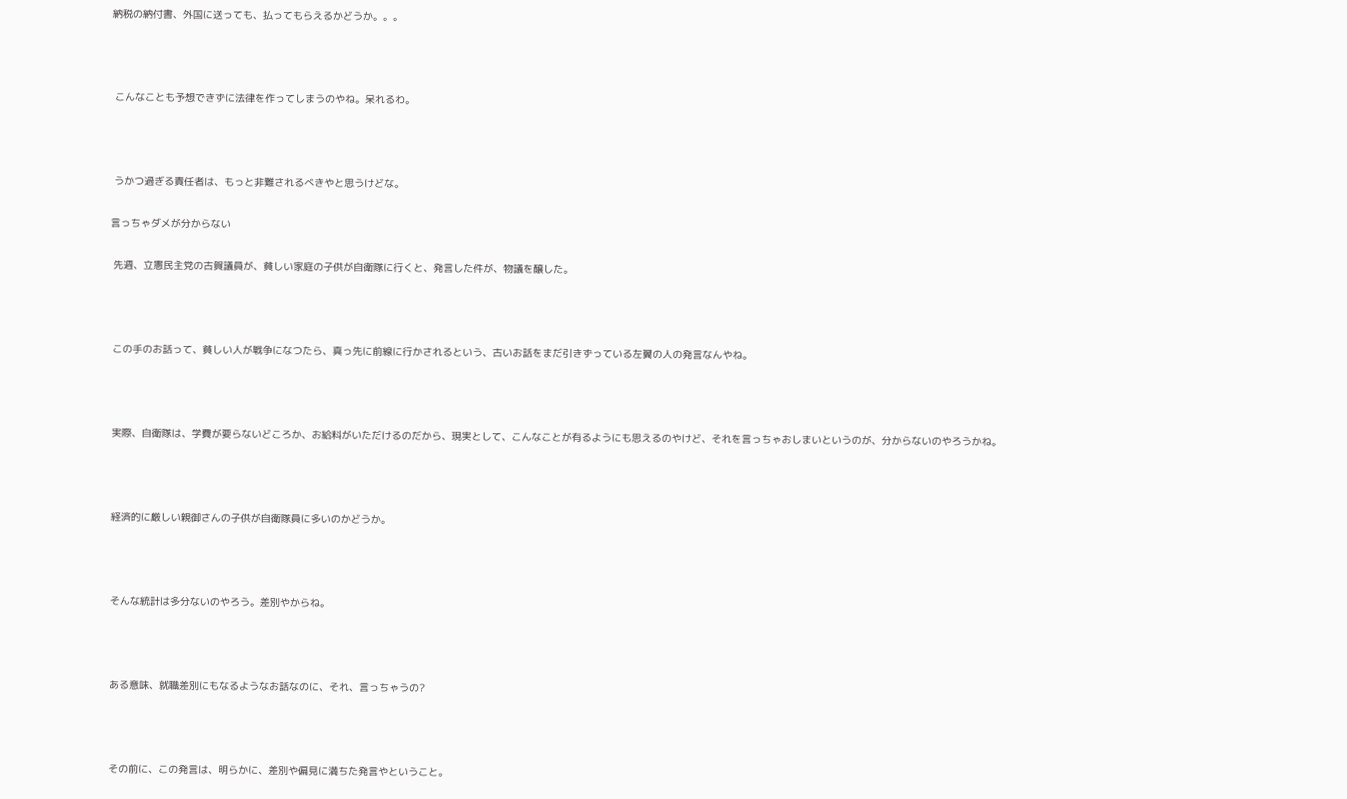納税の納付書、外国に送っても、払ってもらえるかどうか。。。



 こんなことも予想できずに法律を作ってしまうのやね。呆れるわ。



 うかつ過ぎる責任者は、もっと非難されるべきやと思うけどな。

言っちゃダメが分からない

 先週、立憲民主党の古賀議員が、貧しい家庭の子供が自衛隊に行くと、発言した件が、物議を醸した。



 この手のお話って、貧しい人が戦争になつたら、真っ先に前線に行かされるという、古いお話をまだ引きずっている左翼の人の発言なんやね。



 実際、自衛隊は、学費が要らないどころか、お給料がいただけるのだから、現実として、こんなことが有るようにも思えるのやけど、それを言っちゃおしまいというのが、分からないのやろうかね。



 経済的に厳しい親御さんの子供が自衛隊員に多いのかどうか。



 そんな統計は多分ないのやろう。差別やからね。



 ある意味、就職差別にもなるようなお話なのに、それ、言っちゃうの?



 その前に、この発言は、明らかに、差別や偏見に満ちた発言やということ。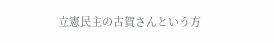立憲民主の古賀さんという方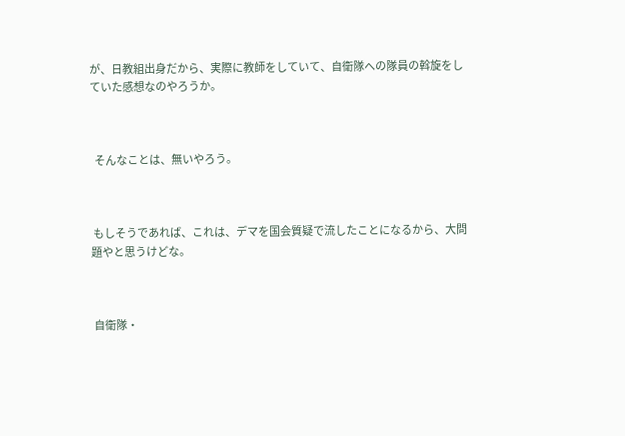が、日教組出身だから、実際に教師をしていて、自衛隊への隊員の斡旋をしていた感想なのやろうか。



  そんなことは、無いやろう。



 もしそうであれば、これは、デマを国会質疑で流したことになるから、大問題やと思うけどな。



 自衛隊・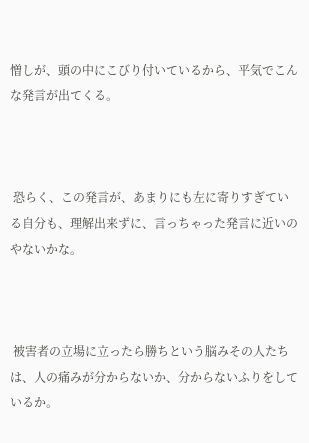憎しが、頭の中にこびり付いているから、平気でこんな発言が出てくる。



 恐らく、この発言が、あまりにも左に寄りすぎている自分も、理解出来ずに、言っちゃった発言に近いのやないかな。



 被害者の立場に立ったら勝ちという脳みその人たちは、人の痛みが分からないか、分からないふりをしているか。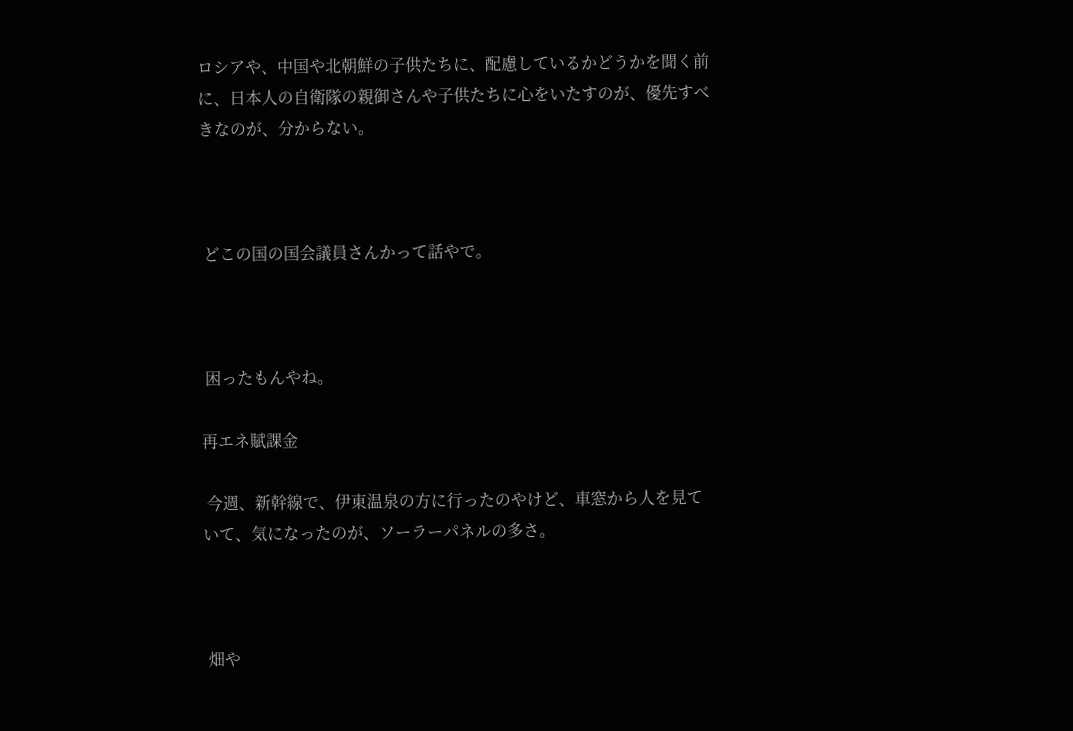ロシアや、中国や北朝鮮の子供たちに、配慮しているかどうかを聞く前に、日本人の自衛隊の親御さんや子供たちに心をいたすのが、優先すべきなのが、分からない。



 どこの国の国会議員さんかって話やで。



 困ったもんやね。

再エネ賦課金

 今週、新幹線で、伊東温泉の方に行ったのやけど、車窓から人を見ていて、気になったのが、ソーラーパネルの多さ。



 畑や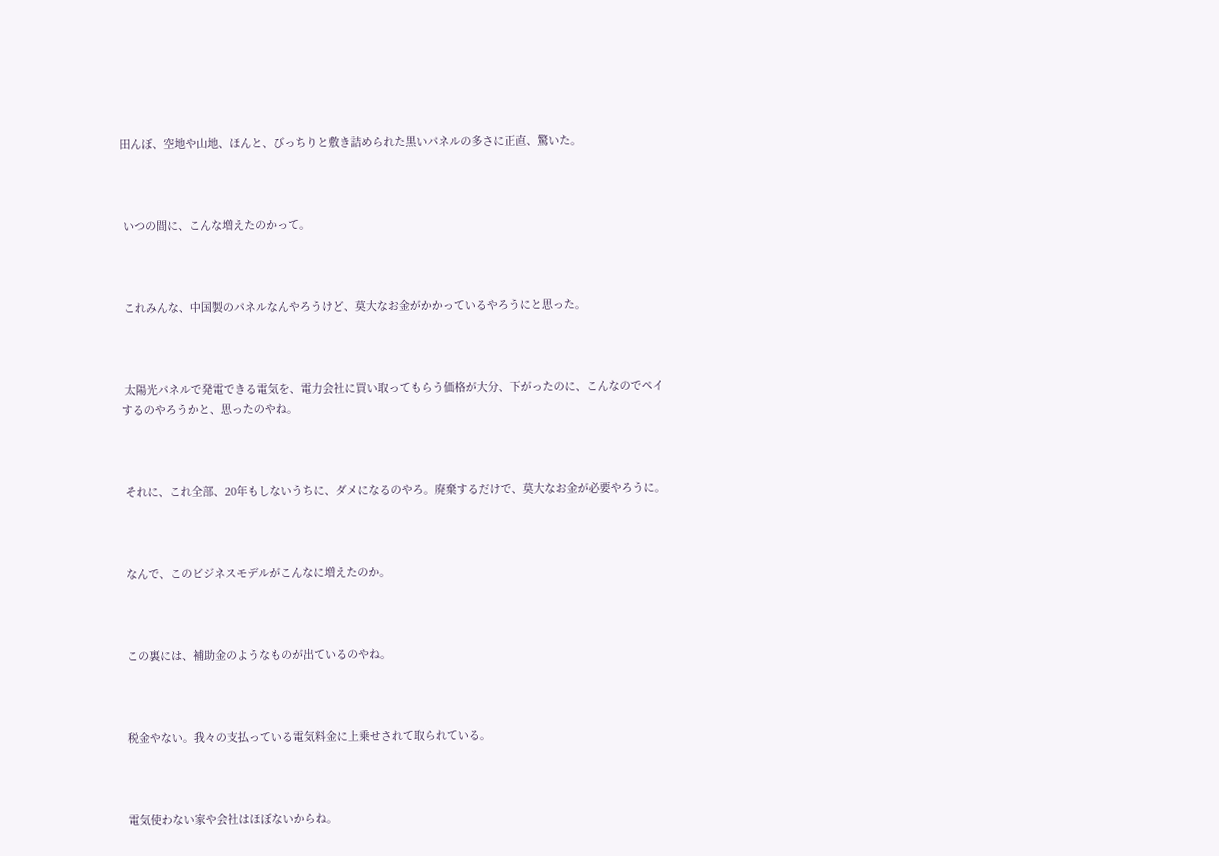田んぼ、空地や山地、ほんと、びっちりと敷き詰められた黒いパネルの多さに正直、驚いた。



 いつの間に、こんな増えたのかって。



 これみんな、中国製のパネルなんやろうけど、莫大なお金がかかっているやろうにと思った。



 太陽光パネルで発電できる電気を、電力会社に買い取ってもらう価格が大分、下がったのに、こんなのでペイするのやろうかと、思ったのやね。



 それに、これ全部、20年もしないうちに、ダメになるのやろ。廃棄するだけで、莫大なお金が必要やろうに。



 なんで、このビジネスモデルがこんなに増えたのか。



 この裏には、補助金のようなものが出ているのやね。



 税金やない。我々の支払っている電気料金に上乗せされて取られている。



 電気使わない家や会社はほぼないからね。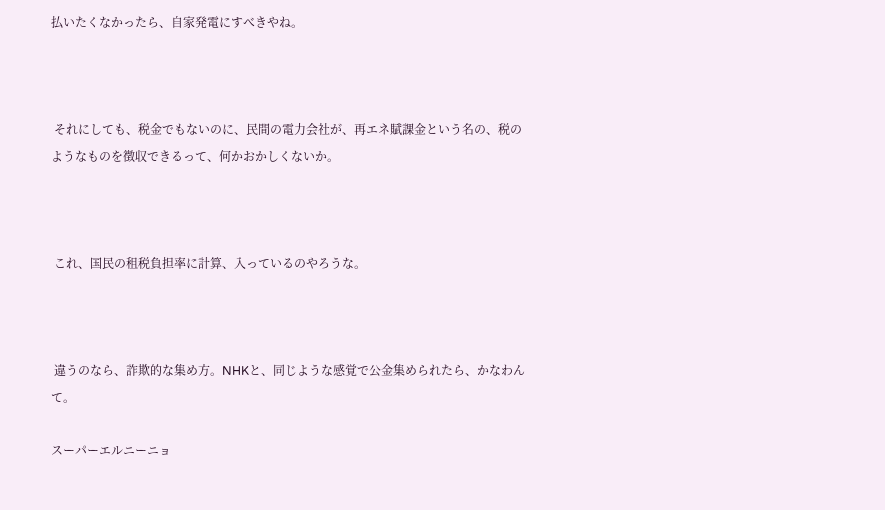払いたくなかったら、自家発電にすべきやね。



 それにしても、税金でもないのに、民間の電力会社が、再エネ賦課金という名の、税のようなものを徴収できるって、何かおかしくないか。



 これ、国民の租税負担率に計算、入っているのやろうな。



 違うのなら、詐欺的な集め方。NHKと、同じような感覚で公金集められたら、かなわんて。

スーパーエルニーニョ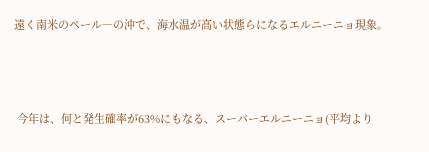遠く南米のペール―の沖で、海水温が高い状態らになるエルニーニョ現象。



 今年は、何と発生確率が63%にもなる、スーパーエルニーニョ(平均より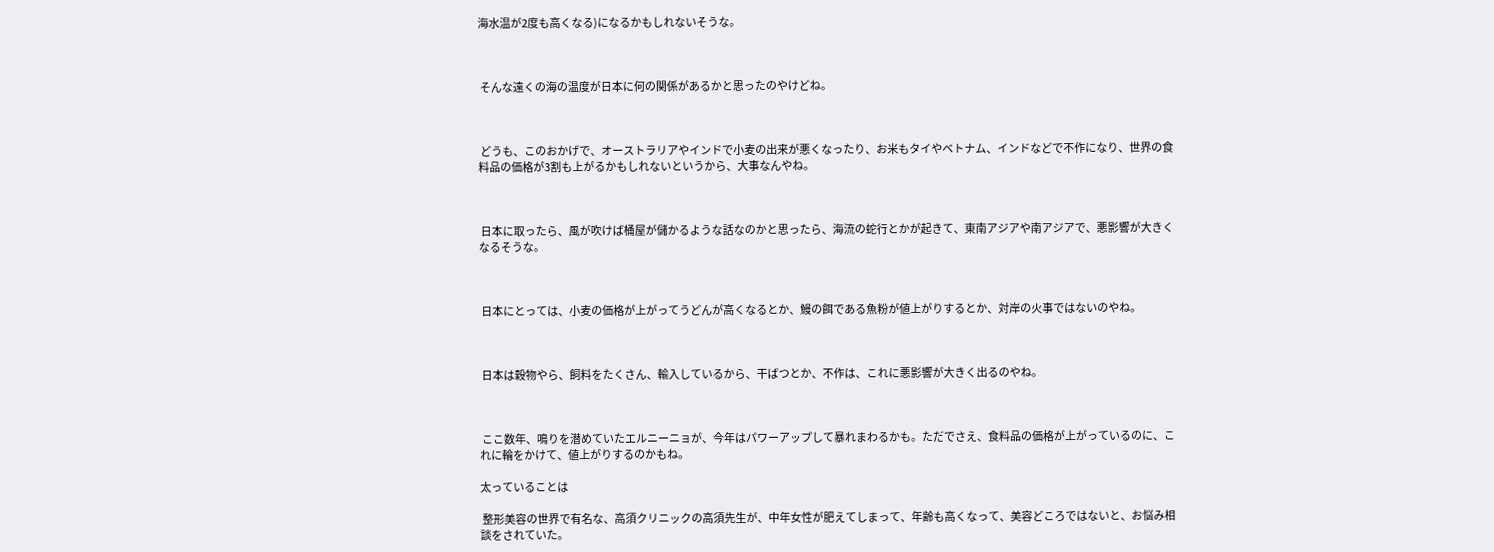海水温が2度も高くなる)になるかもしれないそうな。



 そんな遠くの海の温度が日本に何の関係があるかと思ったのやけどね。



 どうも、このおかげで、オーストラリアやインドで小麦の出来が悪くなったり、お米もタイやベトナム、インドなどで不作になり、世界の食料品の価格が3割も上がるかもしれないというから、大事なんやね。



 日本に取ったら、風が吹けば桶屋が儲かるような話なのかと思ったら、海流の蛇行とかが起きて、東南アジアや南アジアで、悪影響が大きくなるそうな。



 日本にとっては、小麦の価格が上がってうどんが高くなるとか、鰻の餌である魚粉が値上がりするとか、対岸の火事ではないのやね。



 日本は穀物やら、飼料をたくさん、輸入しているから、干ばつとか、不作は、これに悪影響が大きく出るのやね。



 ここ数年、鳴りを潜めていたエルニーニョが、今年はパワーアップして暴れまわるかも。ただでさえ、食料品の価格が上がっているのに、これに輪をかけて、値上がりするのかもね。

太っていることは

 整形美容の世界で有名な、高須クリニックの高須先生が、中年女性が肥えてしまって、年齢も高くなって、美容どころではないと、お悩み相談をされていた。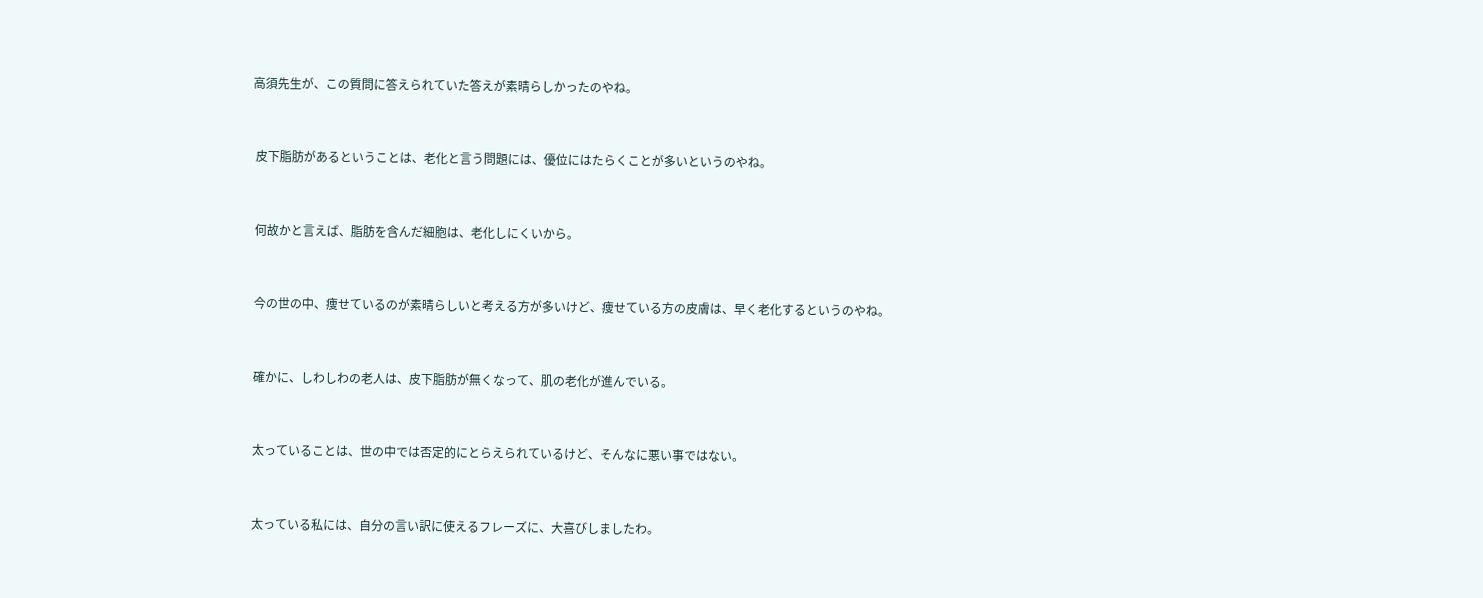高須先生が、この質問に答えられていた答えが素晴らしかったのやね。



 皮下脂肪があるということは、老化と言う問題には、優位にはたらくことが多いというのやね。



 何故かと言えば、脂肪を含んだ細胞は、老化しにくいから。



 今の世の中、痩せているのが素晴らしいと考える方が多いけど、痩せている方の皮膚は、早く老化するというのやね。



 確かに、しわしわの老人は、皮下脂肪が無くなって、肌の老化が進んでいる。



 太っていることは、世の中では否定的にとらえられているけど、そんなに悪い事ではない。



 太っている私には、自分の言い訳に使えるフレーズに、大喜びしましたわ。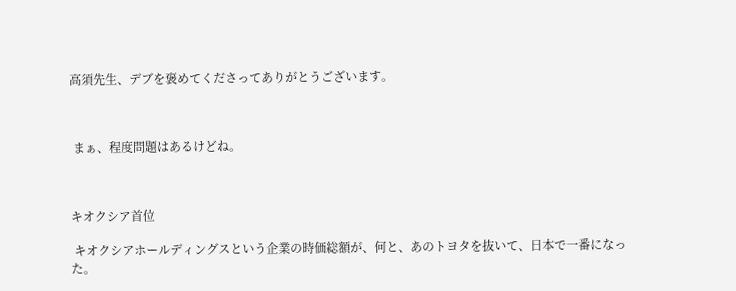高須先生、デブを褒めてくださってありがとうございます。



 まぁ、程度問題はあるけどね。



キオクシア首位

 キオクシアホールディングスという企業の時価総額が、何と、あのトヨタを抜いて、日本で一番になった。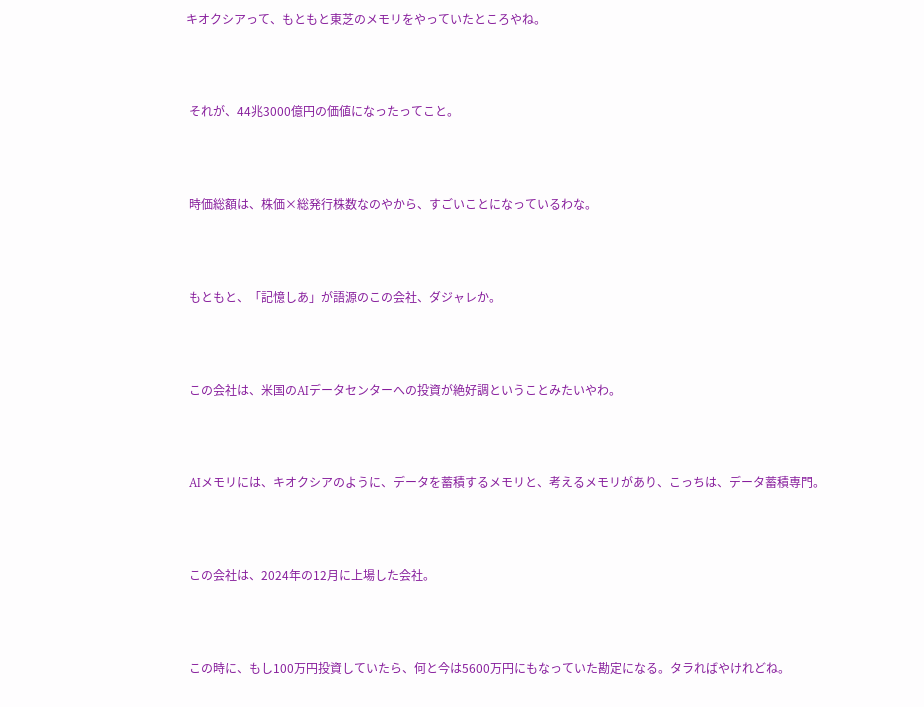キオクシアって、もともと東芝のメモリをやっていたところやね。



 それが、44兆3000億円の価値になったってこと。



 時価総額は、株価×総発行株数なのやから、すごいことになっているわな。



 もともと、「記憶しあ」が語源のこの会社、ダジャレか。



 この会社は、米国のAIデータセンターへの投資が絶好調ということみたいやわ。



 AIメモリには、キオクシアのように、データを蓄積するメモリと、考えるメモリがあり、こっちは、データ蓄積専門。



 この会社は、2024年の12月に上場した会社。



 この時に、もし100万円投資していたら、何と今は5600万円にもなっていた勘定になる。タラればやけれどね。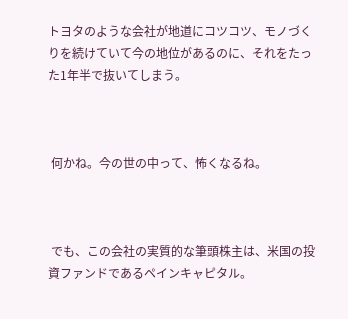トヨタのような会社が地道にコツコツ、モノづくりを続けていて今の地位があるのに、それをたった1年半で抜いてしまう。



 何かね。今の世の中って、怖くなるね。



 でも、この会社の実質的な筆頭株主は、米国の投資ファンドであるペインキャピタル。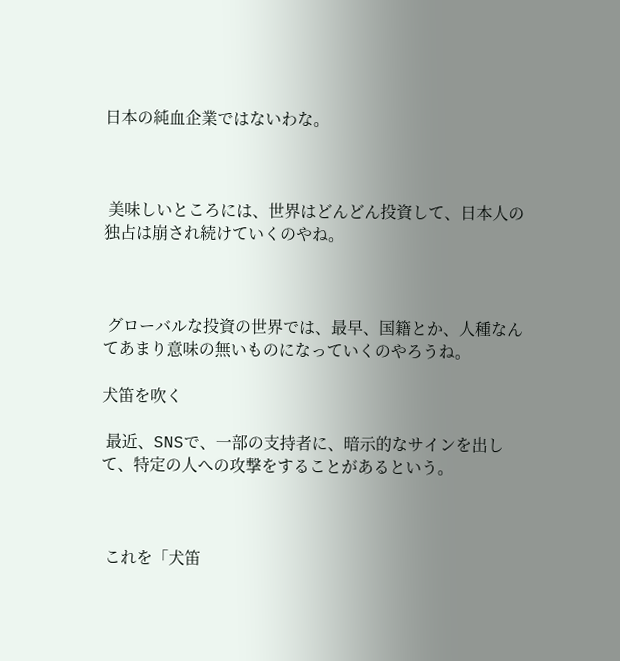日本の純血企業ではないわな。



 美味しいところには、世界はどんどん投資して、日本人の独占は崩され続けていくのやね。



 グローバルな投資の世界では、最早、国籍とか、人種なんてあまり意味の無いものになっていくのやろうね。

犬笛を吹く

 最近、SNSで、一部の支持者に、暗示的なサインを出して、特定の人への攻撃をすることがあるという。



 これを「犬笛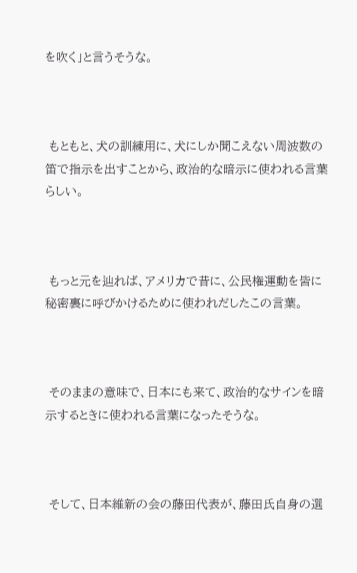を吹く」と言うそうな。



 もともと、犬の訓練用に、犬にしか聞こえない周波数の笛で指示を出すことから、政治的な暗示に使われる言葉らしい。



 もっと元を辿れば、アメリカで昔に、公民権運動を皆に秘密裏に呼びかけるために使われだしたこの言葉。



 そのままの意味で、日本にも来て、政治的なサインを暗示するときに使われる言葉になったそうな。



 そして、日本維新の会の藤田代表が、藤田氏自身の選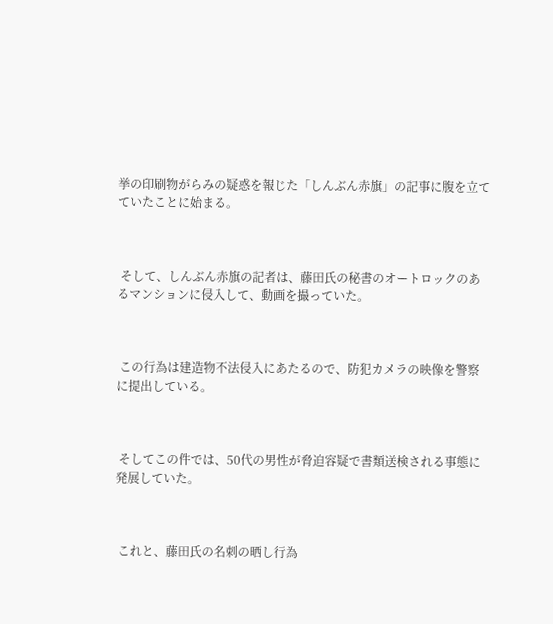挙の印刷物がらみの疑惑を報じた「しんぶん赤旗」の記事に腹を立てていたことに始まる。



 そして、しんぶん赤旗の記者は、藤田氏の秘書のオートロックのあるマンションに侵入して、動画を撮っていた。



 この行為は建造物不法侵入にあたるので、防犯カメラの映像を警察に提出している。



 そしてこの件では、50代の男性が脅迫容疑で書類送検される事態に発展していた。



 これと、藤田氏の名刺の晒し行為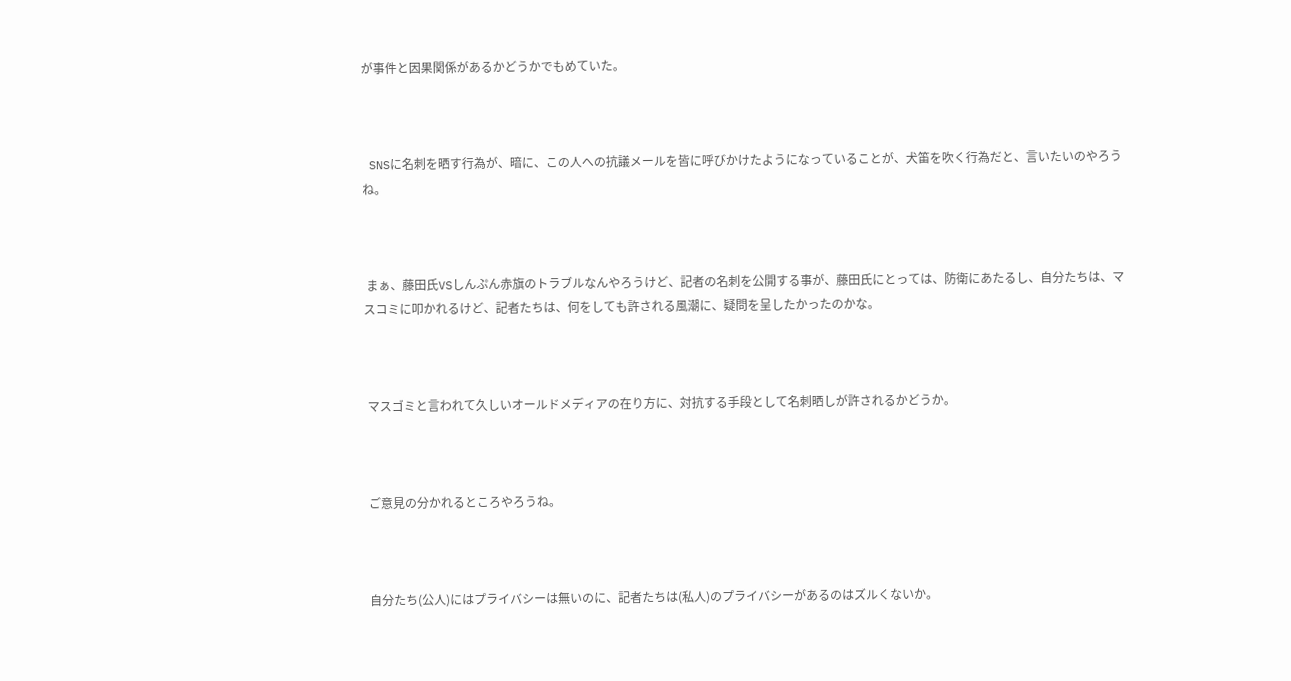が事件と因果関係があるかどうかでもめていた。



 SNSに名刺を晒す行為が、暗に、この人への抗議メールを皆に呼びかけたようになっていることが、犬笛を吹く行為だと、言いたいのやろうね。



 まぁ、藤田氏VSしんぷん赤旗のトラブルなんやろうけど、記者の名刺を公開する事が、藤田氏にとっては、防衛にあたるし、自分たちは、マスコミに叩かれるけど、記者たちは、何をしても許される風潮に、疑問を呈したかったのかな。



 マスゴミと言われて久しいオールドメディアの在り方に、対抗する手段として名刺晒しが許されるかどうか。



 ご意見の分かれるところやろうね。



 自分たち(公人)にはプライバシーは無いのに、記者たちは(私人)のプライバシーがあるのはズルくないか。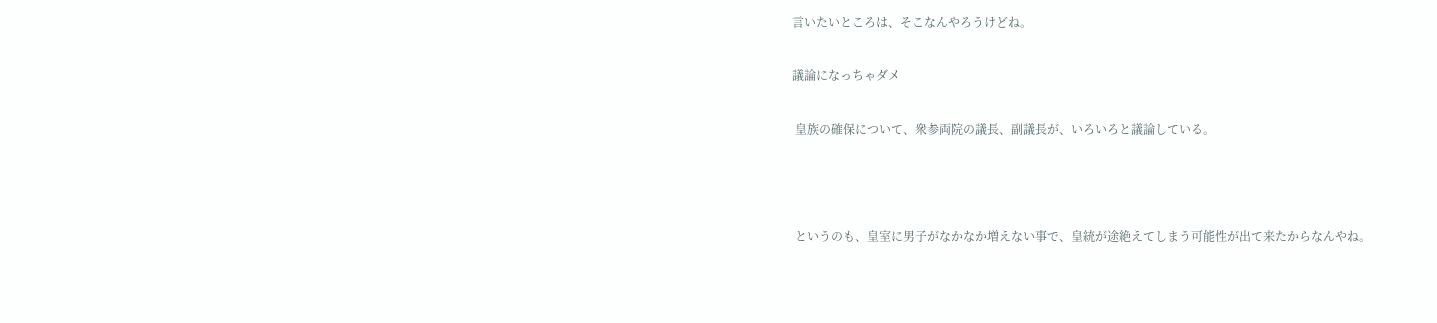言いたいところは、そこなんやろうけどね。

議論になっちゃダメ

 皇族の確保について、衆参両院の議長、副議長が、いろいろと議論している。



 というのも、皇室に男子がなかなか増えない事で、皇統が途絶えてしまう可能性が出て来たからなんやね。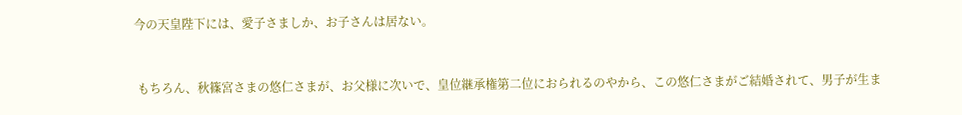今の天皇陛下には、愛子さましか、お子さんは居ない。



 もちろん、秋篠宮さまの悠仁さまが、お父様に次いで、皇位継承権第二位におられるのやから、この悠仁さまがご結婚されて、男子が生ま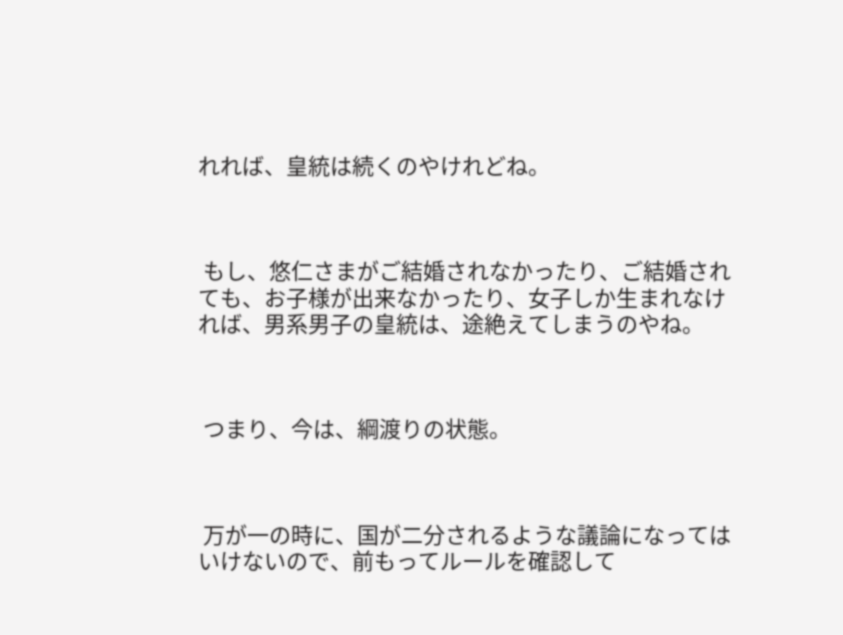れれば、皇統は続くのやけれどね。



 もし、悠仁さまがご結婚されなかったり、ご結婚されても、お子様が出来なかったり、女子しか生まれなければ、男系男子の皇統は、途絶えてしまうのやね。



 つまり、今は、綱渡りの状態。



 万が一の時に、国が二分されるような議論になってはいけないので、前もってルールを確認して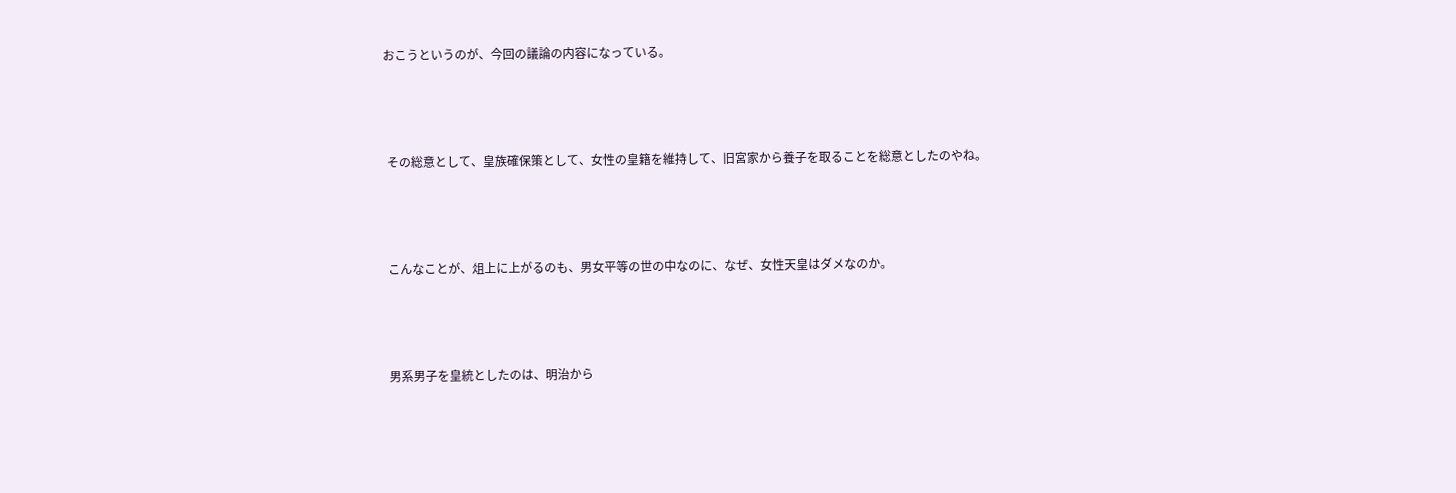おこうというのが、今回の議論の内容になっている。



 その総意として、皇族確保策として、女性の皇籍を維持して、旧宮家から養子を取ることを総意としたのやね。



 こんなことが、俎上に上がるのも、男女平等の世の中なのに、なぜ、女性天皇はダメなのか。



 男系男子を皇統としたのは、明治から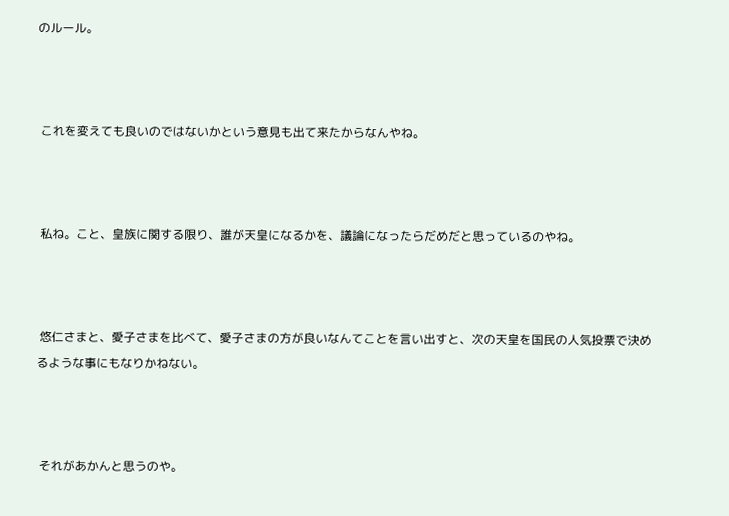のルール。



 これを変えても良いのではないかという意見も出て来たからなんやね。



 私ね。こと、皇族に関する限り、誰が天皇になるかを、議論になったらだめだと思っているのやね。



 悠仁さまと、愛子さまを比べて、愛子さまの方が良いなんてことを言い出すと、次の天皇を国民の人気投票で決めるような事にもなりかねない。



 それがあかんと思うのや。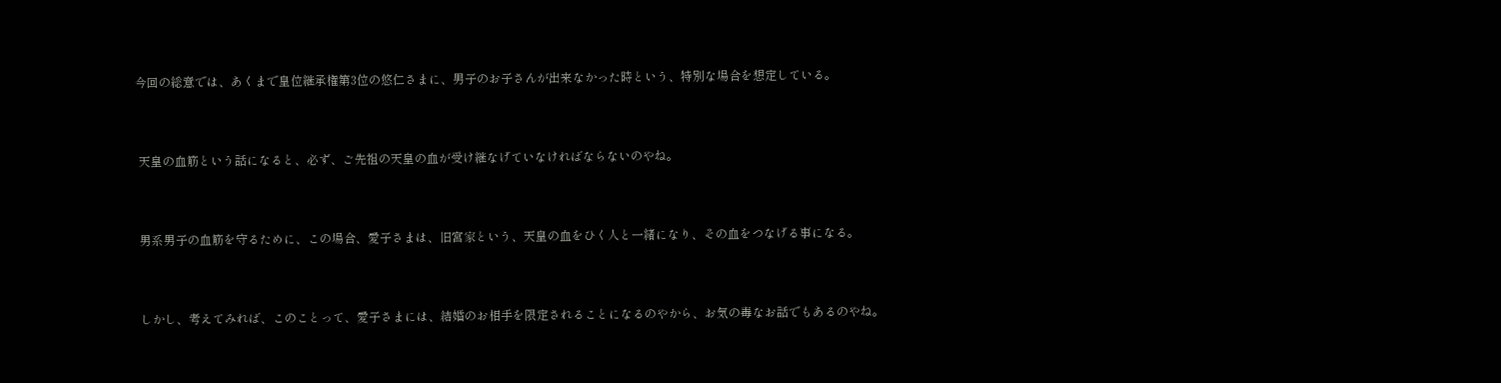今回の総意では、あくまで皇位継承権第3位の悠仁さまに、男子のお子さんが出来なかった時という、特別な場合を想定している。



 天皇の血筋という話になると、必ず、ご先祖の天皇の血が受け継なげていなければならないのやね。



 男系男子の血筋を守るために、この場合、愛子さまは、旧宮家という、天皇の血をひく人と一緒になり、その血をつなげる事になる。



 しかし、考えてみれば、このことって、愛子さまには、結婚のお相手を限定されることになるのやから、お気の毒なお話でもあるのやね。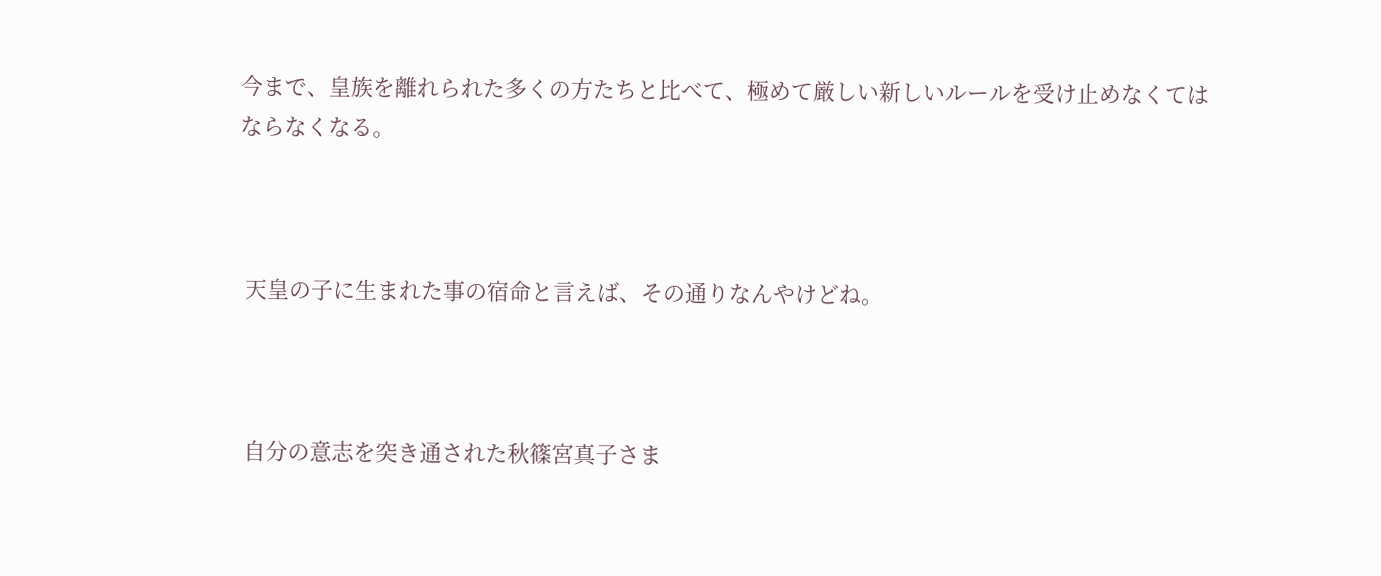今まで、皇族を離れられた多くの方たちと比べて、極めて厳しい新しいルールを受け止めなくてはならなくなる。



 天皇の子に生まれた事の宿命と言えば、その通りなんやけどね。



 自分の意志を突き通された秋篠宮真子さま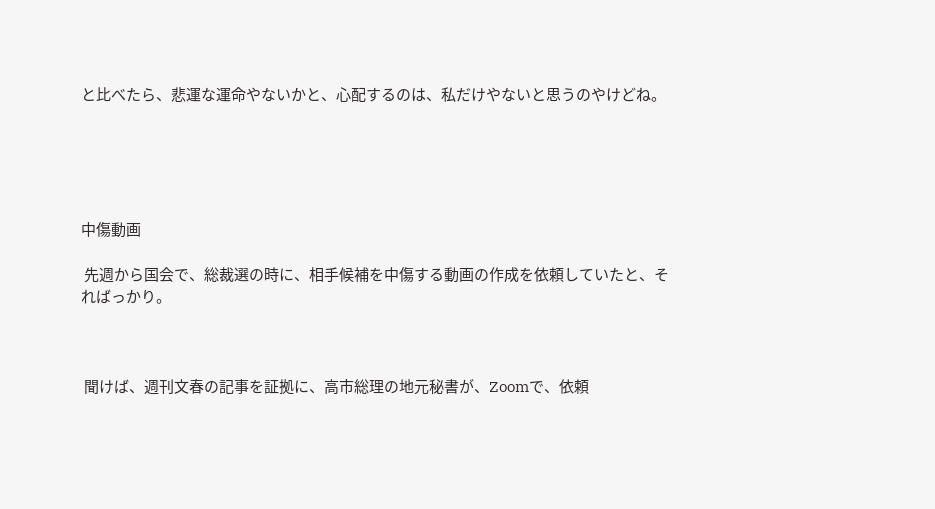と比べたら、悲運な運命やないかと、心配するのは、私だけやないと思うのやけどね。





中傷動画

 先週から国会で、総裁選の時に、相手候補を中傷する動画の作成を依頼していたと、そればっかり。



 聞けば、週刊文春の記事を証拠に、高市総理の地元秘書が、Zoomで、依頼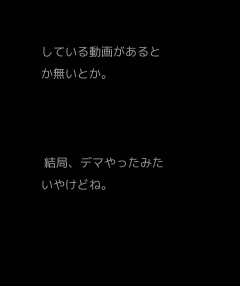している動画があるとか無いとか。



 結局、デマやったみたいやけどね。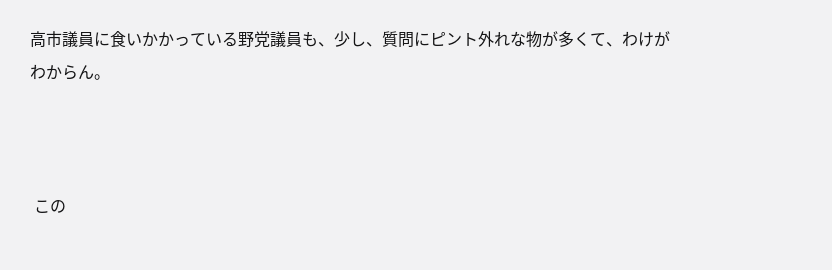高市議員に食いかかっている野党議員も、少し、質問にピント外れな物が多くて、わけがわからん。



 この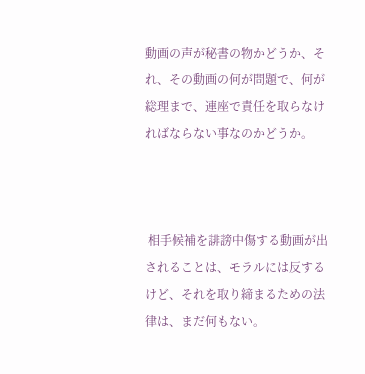動画の声が秘書の物かどうか、それ、その動画の何が問題で、何が総理まで、連座で責任を取らなければならない事なのかどうか。



 相手候補を誹謗中傷する動画が出されることは、モラルには反するけど、それを取り締まるための法律は、まだ何もない。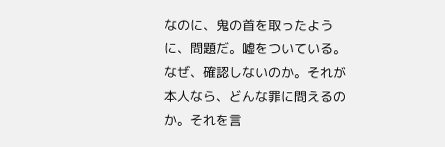なのに、鬼の首を取ったように、問題だ。嘘をついている。なぜ、確認しないのか。それが本人なら、どんな罪に問えるのか。それを言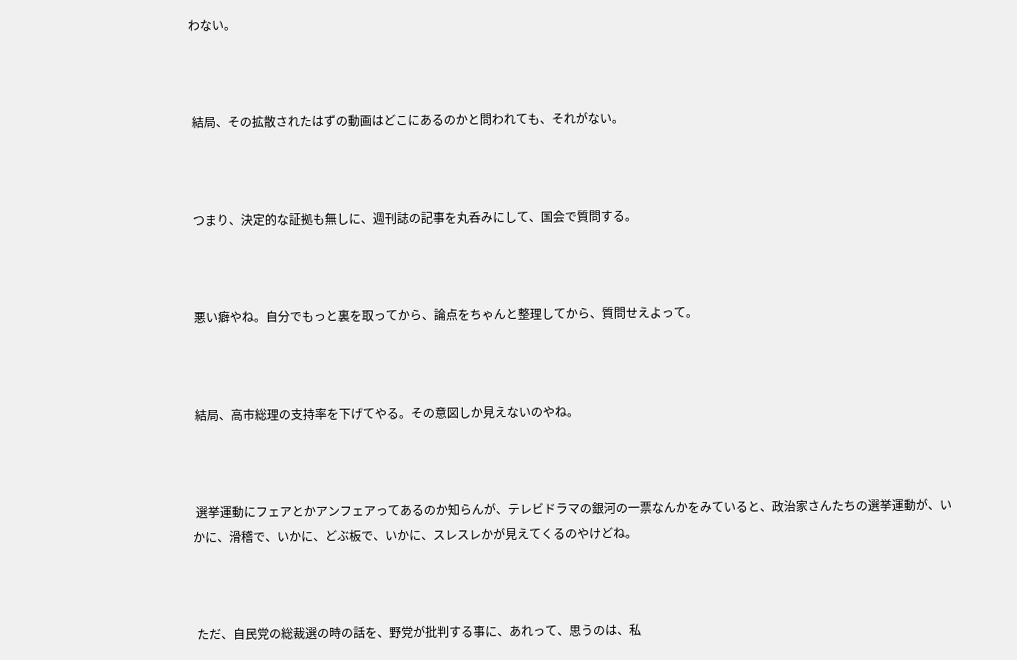わない。



 結局、その拡散されたはずの動画はどこにあるのかと問われても、それがない。



 つまり、決定的な証拠も無しに、週刊誌の記事を丸呑みにして、国会で質問する。



 悪い癖やね。自分でもっと裏を取ってから、論点をちゃんと整理してから、質問せえよって。



 結局、高市総理の支持率を下げてやる。その意図しか見えないのやね。



 選挙運動にフェアとかアンフェアってあるのか知らんが、テレビドラマの銀河の一票なんかをみていると、政治家さんたちの選挙運動が、いかに、滑稽で、いかに、どぶ板で、いかに、スレスレかが見えてくるのやけどね。



 ただ、自民党の総裁選の時の話を、野党が批判する事に、あれって、思うのは、私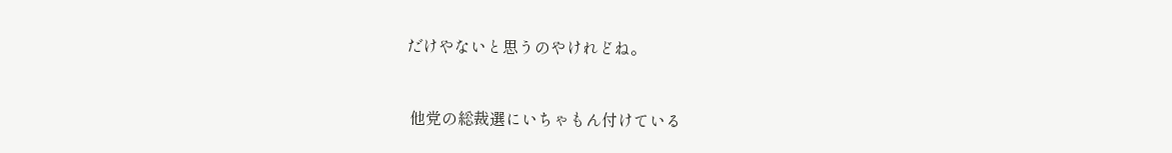だけやないと思うのやけれどね。



 他党の総裁選にいちゃもん付けている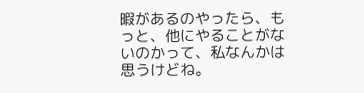暇があるのやったら、もっと、他にやることがないのかって、私なんかは思うけどね。